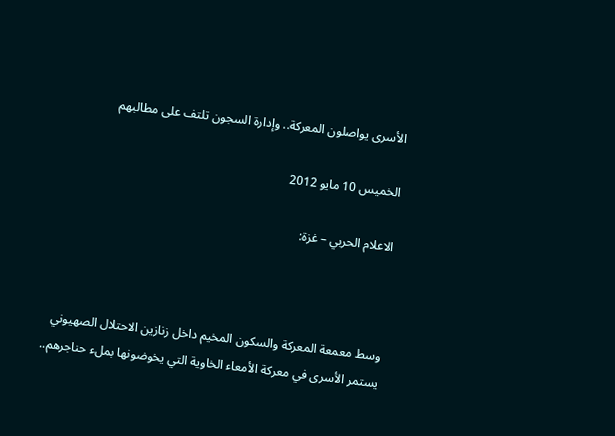الأسرى يواصلون المعركة.. وإدارة السجون تلتف على مطالبهم

الخميس 10 مايو 2012

الاعلام الحربي – غزة:



وسط معمعة المعركة والسكون المخيم داخل زنازين الاحتلال الصهيوني يستمر الأسرى في معركة الأمعاء الخاوية التي يخوضونها بملء حناجرهم..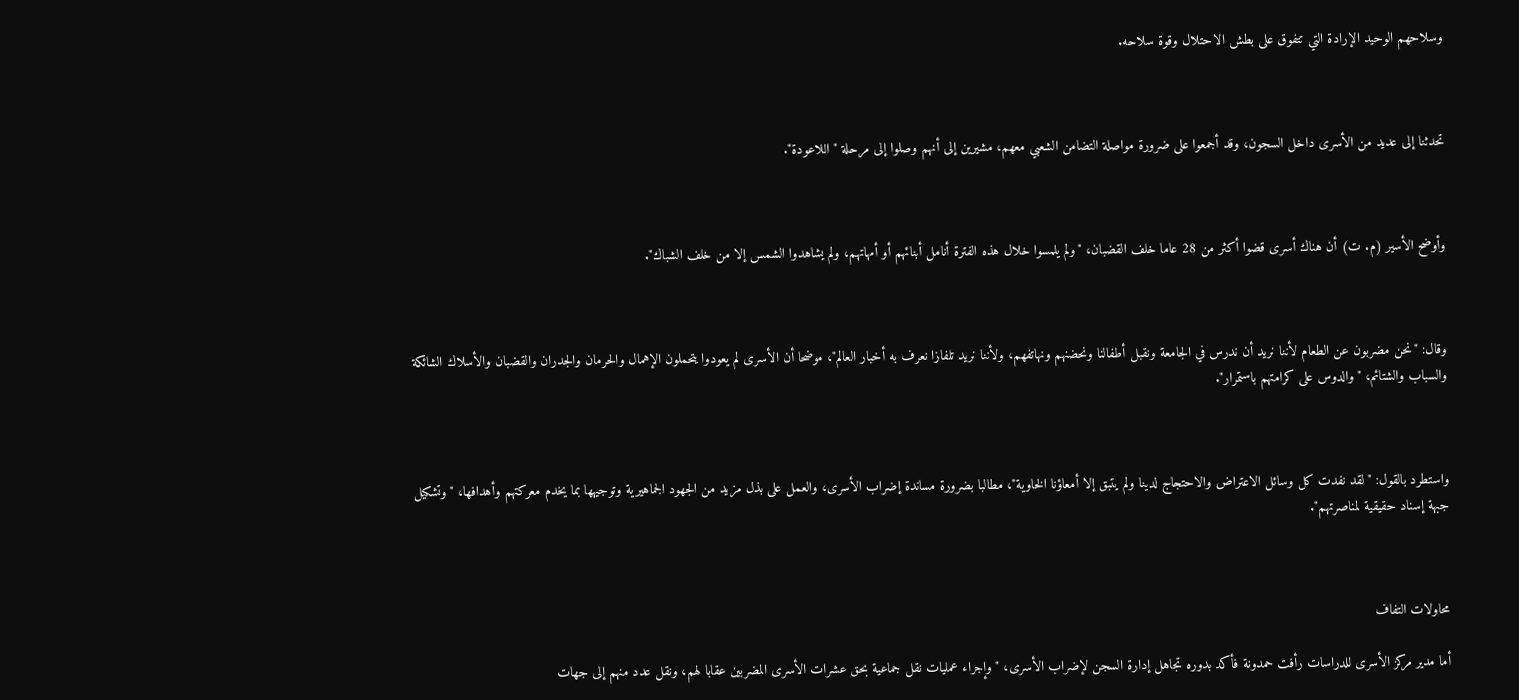وسلاحهم الوحيد الإرادة التي تتفوق على بطش الاحتلال وقوة سلاحه.



تحدثنا إلى عديد من الأسرى داخل السجون، وقد أجمعوا على ضرورة مواصلة التضامن الشعبي معهم، مشيرين إلى أنهم وصلوا إلى مرحلة "اللاعودة".



وأوضح الأسير (م. ت) أن هناك أسرى قضوا أكثر من 28 عاما خلف القضبان، "ولم يلمسوا خلال هذه الفترة أنامل أبنائهم أو أمهاتهم، ولم يشاهدوا الشمس إلا من خلف الشباك".



وقال: "نحن مضربون عن الطعام لأننا نريد أن ندرس في الجامعة ونقبل أطفالنا ونحضنهم ونهاتفهم، ولأننا نريد تلفازا نعرف به أخبار العالم"، موضحا أن الأسرى لم يعودوا يتحملون الإهمال والحرمان والجدران والقضبان والأسلاك الشائكة والسباب والشتائم، "والدوس على كرامتهم باستمرار".



واستطرد بالقول: "لقد نفدت كل وسائل الاعتراض والاحتجاج لدينا ولم يتبق إلا أمعاؤنا الخاوية"، مطالبا بضرورة مساندة إضراب الأسرى، والعمل على بذل مزيد من الجهود الجماهيرية وتوجيهها بما يخدم معركتهم وأهدافها، "وتشكيل جبهة إسناد حقيقية لمناصرتهم".



محاولات التفاف

أما مدير مركز الأسرى للدراسات رأفت حمدونة فأكد بدوره تجاهل إدارة السجن لإضراب الأسرى، "وإجراء عمليات نقل جماعية بحق عشرات الأسرى المضربين عقابا لهم، ونقل عدد منهم إلى جهات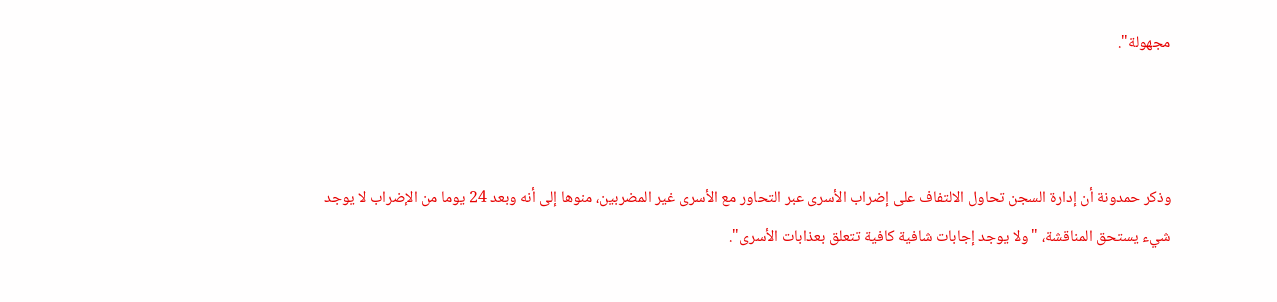مجهولة".



وذكر حمدونة أن إدارة السجن تحاول الالتفاف على إضراب الأسرى عبر التحاور مع الأسرى غير المضربين، منوها إلى أنه وبعد 24 يوما من الإضراب لا يوجد شيء يستحق المناقشة، "ولا يوجد إجابات شافية كافية تتعلق بعذابات الأسرى".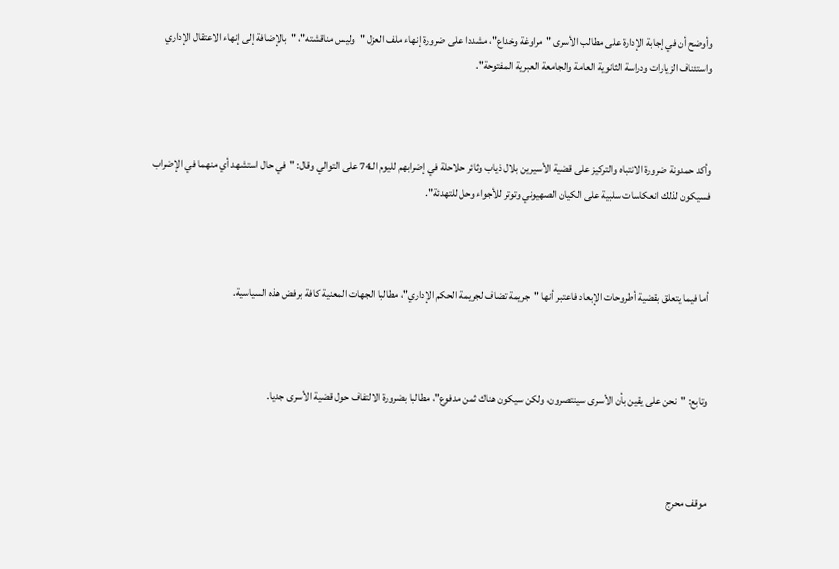وأوضح أن في إجابة الإدارة على مطالب الأسرى "مراوغة وخداع"، مشددا على ضرورة إنهاء ملف العزل "وليس مناقشته"، "بالإضافة إلى إنهاء الاعتقال الإداري واستئناف الزيارات ودراسة الثانوية العامة والجامعة العبرية المفتوحة".



وأكد حمدونة ضرورة الانتباه والتركيز على قضية الأسيرين بلال ذياب وثائر حلاحلة في إضرابهم لليوم الـ74 على التوالي وقال: "في حال استشهد أي منهما في الإضراب فسيكون لذلك انعكاسات سلبية على الكيان الصهيوني وتوتر للأجواء وحل للتهدئة".



أما فيما يتعلق بقضية أطروحات الإبعاد فاعتبر أنها "جريمة تضاف لجريمة الحكم الإداري"، مطالبا الجهات المعنية كافة برفض هذه السياسية.



وتابع: "نحن على يقين بأن الأسرى سينتصرون، ولكن سيكون هناك ثمن مدفوع"، مطالبا بضرورة الالتفاف حول قضية الأسرى جديا.



موقف محرج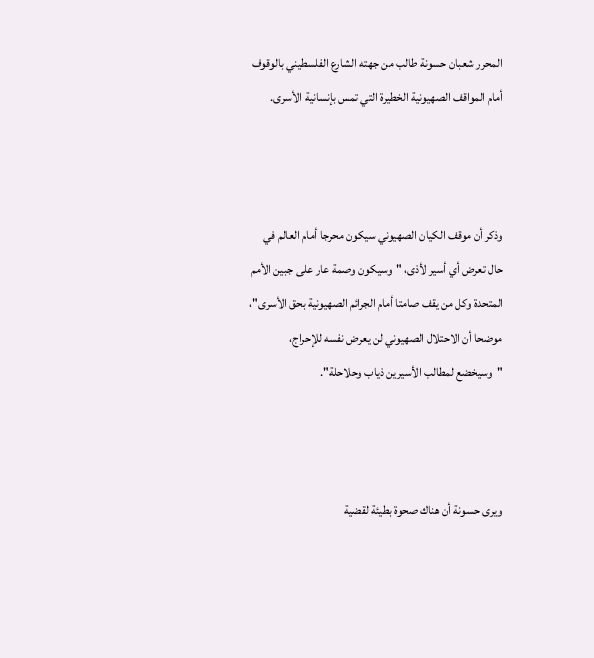المحرر شعبان حسونة طالب من جهته الشارع الفلسطيني بالوقوف أمام المواقف الصهيونية الخطيرة التي تمس بإنسانية الأسرى.



وذكر أن موقف الكيان الصهيوني سيكون محرجا أمام العالم في حال تعرض أي أسير لأذى، "وسيكون وصمة عار على جبين الأمم المتحدة وكل من يقف صامتا أمام الجرائم الصهيونية بحق الأسرى"، موضحا أن الاحتلال الصهيوني لن يعرض نفسه للإحراج، "وسيخضع لمطالب الأسيرين ذياب وحلاحلة".



ويرى حسونة أن هناك صحوة بطيئة لقضية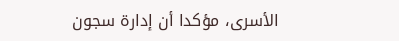الأسرى، مؤكدا أن إدارة سجون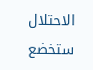الاحتلال ستخضع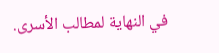في النهاية لمطالب الأسرى.